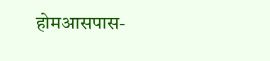होमआसपास-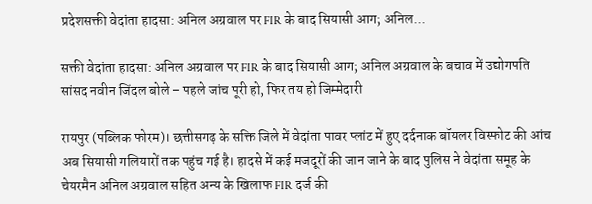प्रदेशसक्ती वेदांता हादसा: अनिल अग्रवाल पर FIR के बाद सियासी आग; अनिल...

सक्ती वेदांता हादसा: अनिल अग्रवाल पर FIR के बाद सियासी आग; अनिल अग्रवाल के बचाव में उद्योगपति सांसद नवीन जिंदल बोले – पहले जांच पूरी हो, फिर तय हो जिम्मेदारी

रायपुर (पब्लिक फोरम)। छत्तीसगढ़ के सक्ति जिले में वेदांता पावर प्लांट में हुए दर्दनाक बॉयलर विस्फोट की आंच अब सियासी गलियारों तक पहुंच गई है। हादसे में कई मजदूरों की जान जाने के बाद पुलिस ने वेदांता समूह के चेयरमैन अनिल अग्रवाल सहित अन्य के खिलाफ FIR दर्ज की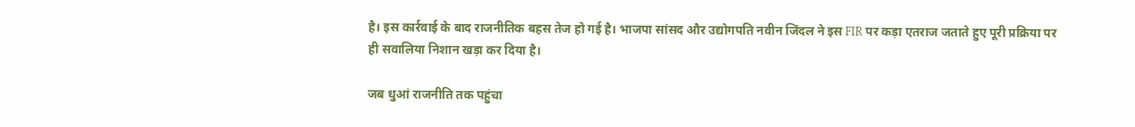है। इस कार्रवाई के बाद राजनीतिक बहस तेज हो गई है। भाजपा सांसद और उद्योगपति नवीन जिंदल ने इस FIR पर कड़ा एतराज जताते हुए पूरी प्रक्रिया पर ही सवालिया निशान खड़ा कर दिया है।

जब धुआं राजनीति तक पहुंचा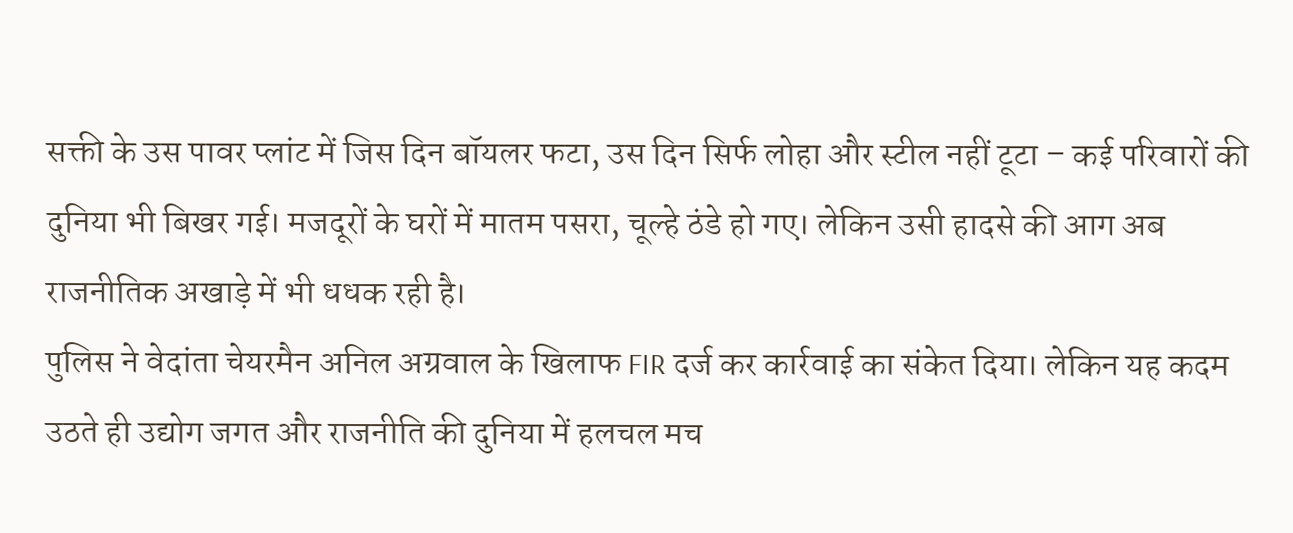सक्ती के उस पावर प्लांट में जिस दिन बॉयलर फटा, उस दिन सिर्फ लोहा और स्टील नहीं टूटा – कई परिवारों की दुनिया भी बिखर गई। मजदूरों के घरों में मातम पसरा, चूल्हे ठंडे हो गए। लेकिन उसी हादसे की आग अब राजनीतिक अखाड़े में भी धधक रही है।
पुलिस ने वेदांता चेयरमैन अनिल अग्रवाल के खिलाफ FIR दर्ज कर कार्रवाई का संकेत दिया। लेकिन यह कदम उठते ही उद्योग जगत और राजनीति की दुनिया में हलचल मच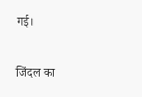गई।

जिंदल का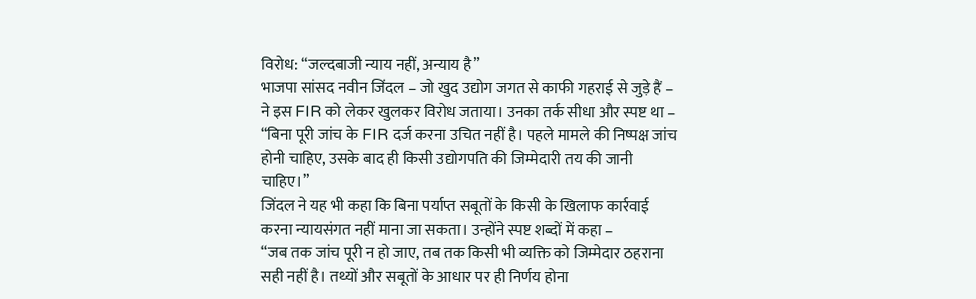विरोध: “जल्दबाजी न्याय नहीं, अन्याय है”
भाजपा सांसद नवीन जिंदल – जो खुद उद्योग जगत से काफी गहराई से जुड़े हैं – ने इस FIR को लेकर खुलकर विरोध जताया। उनका तर्क सीधा और स्पष्ट था – “बिना पूरी जांच के FIR दर्ज करना उचित नहीं है। पहले मामले की निष्पक्ष जांच होनी चाहिए, उसके बाद ही किसी उद्योगपति की जिम्मेदारी तय की जानी चाहिए।”
जिंदल ने यह भी कहा कि बिना पर्याप्त सबूतों के किसी के खिलाफ कार्रवाई करना न्यायसंगत नहीं माना जा सकता। उन्होंने स्पष्ट शब्दों में कहा –
“जब तक जांच पूरी न हो जाए, तब तक किसी भी व्यक्ति को जिम्मेदार ठहराना सही नहीं है। तथ्यों और सबूतों के आधार पर ही निर्णय होना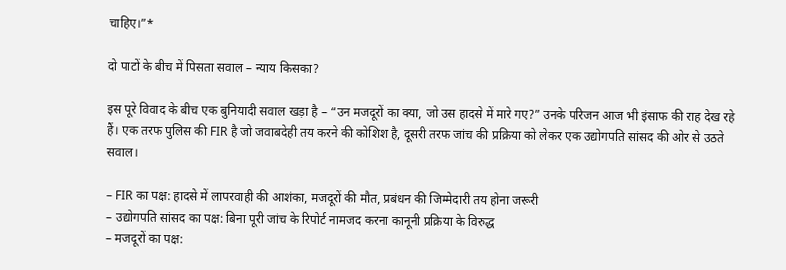चाहिए।”*

दो पाटों के बीच में पिसता सवाल – न्याय किसका?

इस पूरे विवाद के बीच एक बुनियादी सवाल खड़ा है – “उन मजदूरों का क्या, जो उस हादसे में मारे गए?” उनके परिजन आज भी इंसाफ की राह देख रहे हैं। एक तरफ पुलिस की FIR है जो जवाबदेही तय करने की कोशिश है, दूसरी तरफ जांच की प्रक्रिया को लेकर एक उद्योगपति सांसद की ओर से उठते सवाल।

– FIR का पक्ष: हादसे में लापरवाही की आशंका, मजदूरों की मौत, प्रबंधन की जिम्मेदारी तय होना जरूरी
– उद्योगपति सांसद का पक्ष: बिना पूरी जांच के रिपोर्ट नामजद करना कानूनी प्रक्रिया के विरुद्ध
– मजदूरों का पक्ष: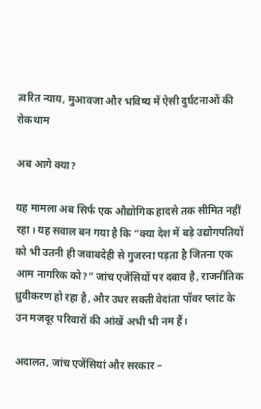त्वरित न्याय, मुआवजा और भविष्य में ऐसी दुर्घटनाओं की रोकथाम

अब आगे क्या?

यह मामला अब सिर्फ एक औद्योगिक हादसे तक सीमित नहीं रहा। यह सवाल बन गया है कि “क्या देश में बड़े उद्योगपतियों को भी उतनी ही जवाबदेही से गुजरना पड़ता है जितना एक आम नागरिक को?” जांच एजेंसियों पर दबाव है, राजनीतिक ध्रुवीकरण हो रहा है, और उधर सक्ती वेदांता पॉवर प्लांट के उन मजदूर परिवारों की आंखें अभी भी नम हैं।

अदालत, जांच एजेंसियां और सरकार –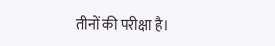तीनों की परीक्षा है।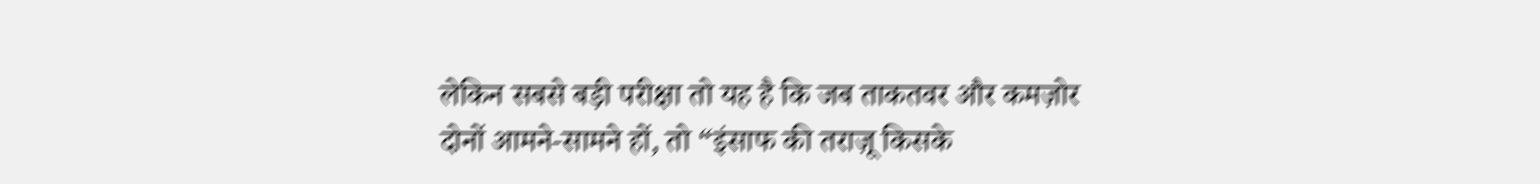लेकिन सबसे बड़ी परीक्षा तो यह है कि जब ताकतवर और कमज़ोर दोनों आमने-सामने हों, तो “इंसाफ की तराज़ू किसके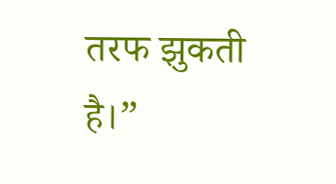तरफ झुकती है।”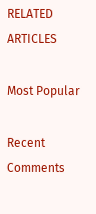RELATED ARTICLES

Most Popular

Recent Comments